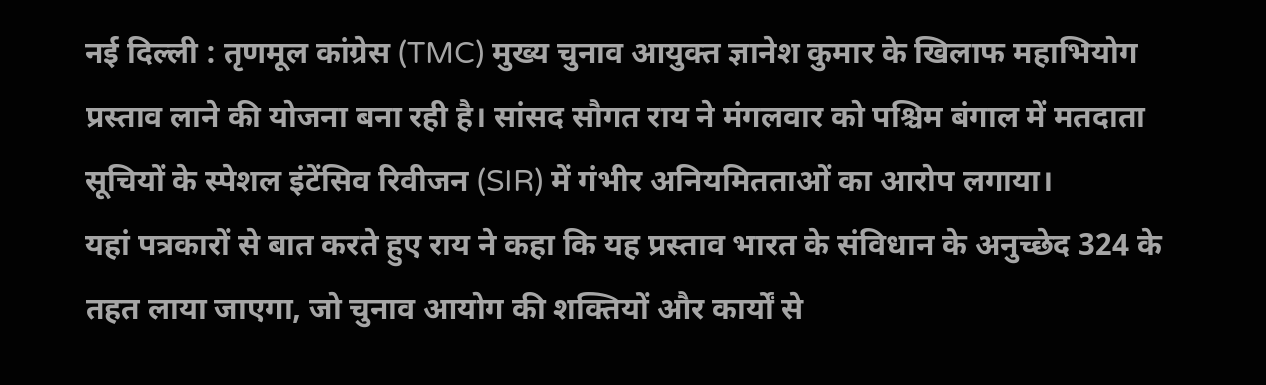नई दिल्ली : तृणमूल कांग्रेस (TMC) मुख्य चुनाव आयुक्त ज्ञानेश कुमार के खिलाफ महाभियोग प्रस्ताव लाने की योजना बना रही है। सांसद सौगत राय ने मंगलवार को पश्चिम बंगाल में मतदाता सूचियों के स्पेशल इंटेंसिव रिवीजन (SIR) में गंभीर अनियमितताओं का आरोप लगाया।
यहां पत्रकारों से बात करते हुए राय ने कहा कि यह प्रस्ताव भारत के संविधान के अनुच्छेद 324 के तहत लाया जाएगा, जो चुनाव आयोग की शक्तियों और कार्यों से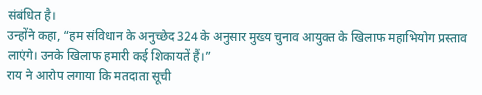संबंधित है।
उन्होंने कहा, “हम संविधान के अनुच्छेद 324 के अनुसार मुख्य चुनाव आयुक्त के खिलाफ महाभियोग प्रस्ताव लाएंगे। उनके खिलाफ हमारी कई शिकायतें हैं।”
राय ने आरोप लगाया कि मतदाता सूची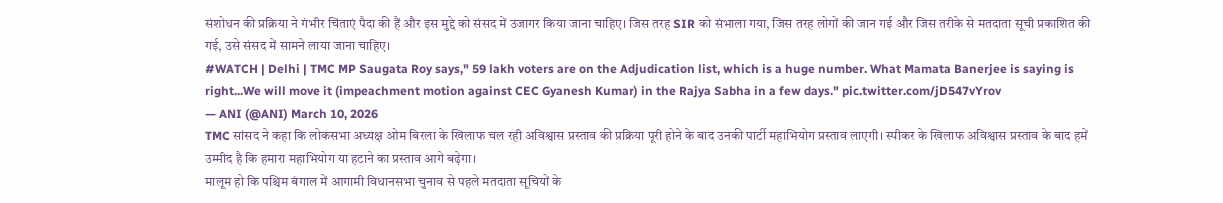संशोधन की प्रक्रिया ने गंभीर चिंताएं पैदा की हैं और इस मुद्दे को संसद में उजागर किया जाना चाहिए। जिस तरह SIR को संभाला गया, जिस तरह लोगों की जान गई और जिस तरीके से मतदाता सूची प्रकाशित की गई, उसे संसद में सामने लाया जाना चाहिए।
#WATCH | Delhi | TMC MP Saugata Roy says," 59 lakh voters are on the Adjudication list, which is a huge number. What Mamata Banerjee is saying is right...We will move it (impeachment motion against CEC Gyanesh Kumar) in the Rajya Sabha in a few days." pic.twitter.com/jD547vYrov
— ANI (@ANI) March 10, 2026
TMC सांसद ने कहा कि लोकसभा अध्यक्ष ओम बिरला के खिलाफ चल रही अविश्वास प्रस्ताव की प्रक्रिया पूरी होने के बाद उनकी पार्टी महाभियोग प्रस्ताव लाएगी। स्पीकर के खिलाफ अविश्वास प्रस्ताव के बाद हमें उम्मीद है कि हमारा महाभियोग या हटाने का प्रस्ताव आगे बढ़ेगा।
मालूम हो कि पश्चिम बंगाल में आगामी विधानसभा चुनाव से पहले मतदाता सूचियों के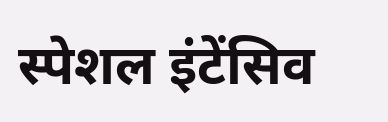स्पेशल इंटेंसिव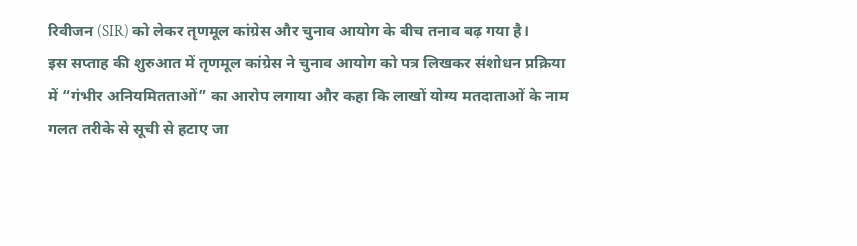रिवीजन (SIR) को लेकर तृणमूल कांग्रेस और चुनाव आयोग के बीच तनाव बढ़ गया है।
इस सप्ताह की शुरुआत में तृणमूल कांग्रेस ने चुनाव आयोग को पत्र लिखकर संशोधन प्रक्रिया में “गंभीर अनियमितताओं” का आरोप लगाया और कहा कि लाखों योग्य मतदाताओं के नाम गलत तरीके से सूची से हटाए जा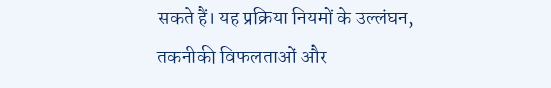सकते हैं। यह प्रक्रिया नियमों के उल्लंघन, तकनीकी विफलताओं और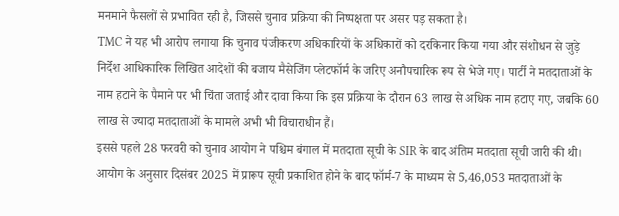मनमाने फैसलों से प्रभावित रही है, जिससे चुनाव प्रक्रिया की निष्पक्षता पर असर पड़ सकता है।
TMC ने यह भी आरोप लगाया कि चुनाव पंजीकरण अधिकारियों के अधिकारों को दरकिनार किया गया और संशोधन से जुड़े निर्देश आधिकारिक लिखित आदेशों की बजाय मैसेजिंग प्लेटफॉर्म के जरिए अनौपचारिक रूप से भेजे गए। पार्टी ने मतदाताओं के नाम हटाने के पैमाने पर भी चिंता जताई और दावा किया कि इस प्रक्रिया के दौरान 63 लाख से अधिक नाम हटाए गए, जबकि 60 लाख से ज्यादा मतदाताओं के मामले अभी भी विचाराधीन हैं।
इससे पहले 28 फरवरी को चुनाव आयोग ने पश्चिम बंगाल में मतदाता सूची के SIR के बाद अंतिम मतदाता सूची जारी की थी। आयोग के अनुसार दिसंबर 2025 में प्रारूप सूची प्रकाशित होने के बाद फॉर्म-7 के माध्यम से 5,46,053 मतदाताओं के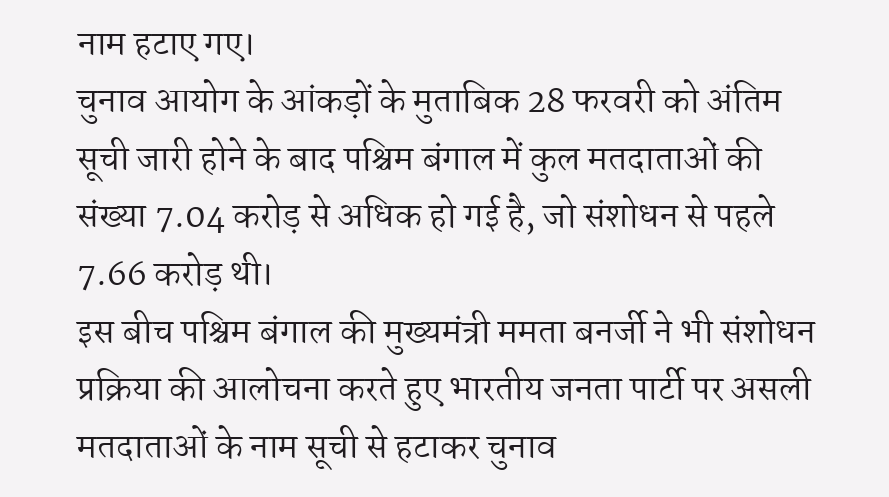नाम हटाए गए।
चुनाव आयोग के आंकड़ों के मुताबिक 28 फरवरी को अंतिम सूची जारी होने के बाद पश्चिम बंगाल में कुल मतदाताओं की संख्या 7.04 करोड़ से अधिक हो गई है, जो संशोधन से पहले 7.66 करोड़ थी।
इस बीच पश्चिम बंगाल की मुख्यमंत्री ममता बनर्जी ने भी संशोधन प्रक्रिया की आलोचना करते हुए भारतीय जनता पार्टी पर असली मतदाताओं के नाम सूची से हटाकर चुनाव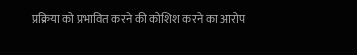प्रक्रिया को प्रभावित करने की कोशिश करने का आरोप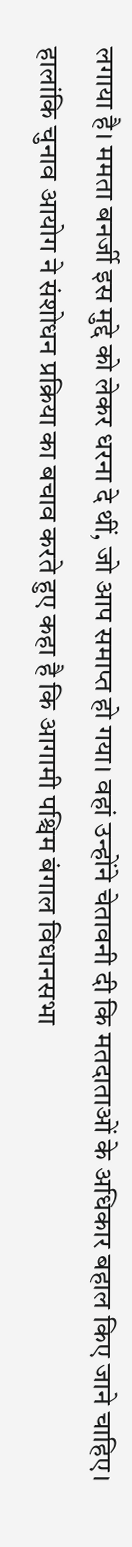लगाया है। ममता बनर्जी इस मुद्दे को लेकर धरना दे थीं, जो आप समाप्त हो गया। वहां उन्होंने चेतावनी दी कि मतदाताओं के अधिकार बहाल किए जाने चाहिए। हालांकि चुनाव आयोग ने संशोधन प्रक्रिया का बचाव करते हुए कहा है कि आगामी पश्चिम बंगाल विधानसभा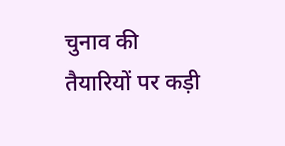चुनाव की तैयारियों पर कड़ी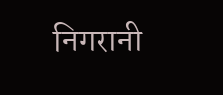निगरानी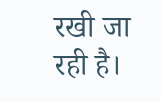रखी जा रही है।